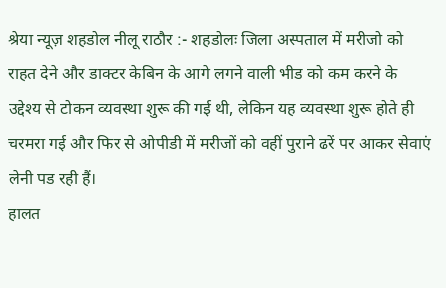श्रेया न्यूज़ शहडोल नीलू राठौर :- शहडोलः जिला अस्पताल में मरीजो को राहत देने और डाक्टर केबिन के आगे लगने वाली भीड को कम करने के उद्देश्य से टोकन व्यवस्था शुरू की गई थी, लेकिन यह व्यवस्था शुरू होते ही चरमरा गई और फिर से ओपीडी में मरीजों को वहीं पुराने ढरें पर आकर सेवाएं लेनी पड रही हैं।
हालत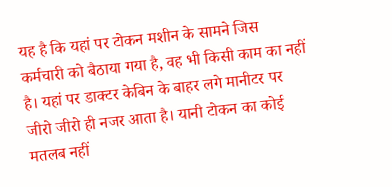यह है कि यहां पर टोकन मशीन के सामने जिस कर्मचारी को बैठाया गया है, वह भी किसी काम का नहीं है। यहां पर डाक्टर केबिन के बाहर लगे मानीटर पर जीरो जीरो ही नजर आता है। यानी टोकन का कोई मतलब नहीं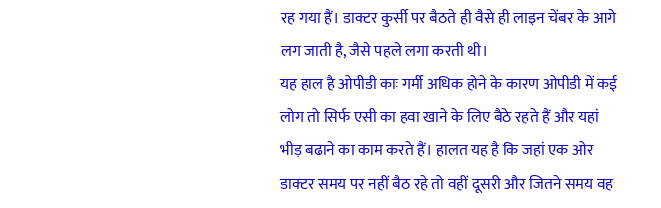रह गया हैं। डाक्टर कुर्सी पर बैठते ही वैसे ही लाइन चेंबर के आगे लग जाती है, जैसे पहले लगा करती थी।
यह हाल है ओपीडी काः गर्मी अधिक होने के कारण ओपीडी में कई लोग तो सिर्फ एसी का हवा खाने के लिए बैठे रहते हैं और यहां भीड़ बढाने का काम करते हैं। हालत यह है कि जहां एक ओर डाक्टर समय पर नहीं बैठ रहे तो वहीं दूसरी और जितने समय वह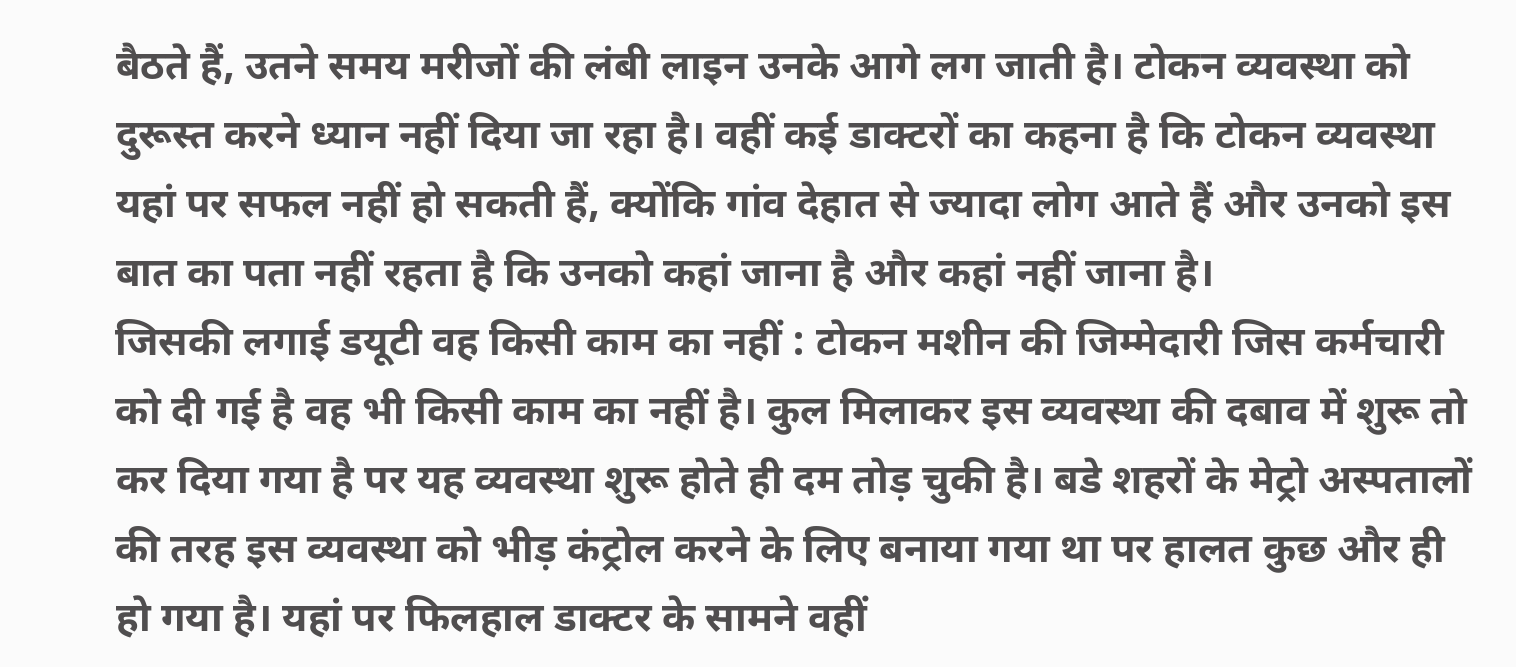बैठते हैं, उतने समय मरीजों की लंबी लाइन उनके आगे लग जाती है। टोकन व्यवस्था को दुरूस्त करने ध्यान नहीं दिया जा रहा है। वहीं कई डाक्टरों का कहना है कि टोकन व्यवस्था यहां पर सफल नहीं हो सकती हैं, क्योंकि गांव देहात से ज्यादा लोग आते हैं और उनको इस बात का पता नहीं रहता है कि उनको कहां जाना है और कहां नहीं जाना है।
जिसकी लगाई डयूटी वह किसी काम का नहीं : टोकन मशीन की जिम्मेदारी जिस कर्मचारी को दी गई है वह भी किसी काम का नहीं है। कुल मिलाकर इस व्यवस्था की दबाव में शुरू तो कर दिया गया है पर यह व्यवस्था शुरू होते ही दम तोड़ चुकी है। बडे शहरों के मेट्रो अस्पतालों की तरह इस व्यवस्था को भीड़ कंट्रोल करने के लिए बनाया गया था पर हालत कुछ और ही हो गया है। यहां पर फिलहाल डाक्टर के सामने वहीं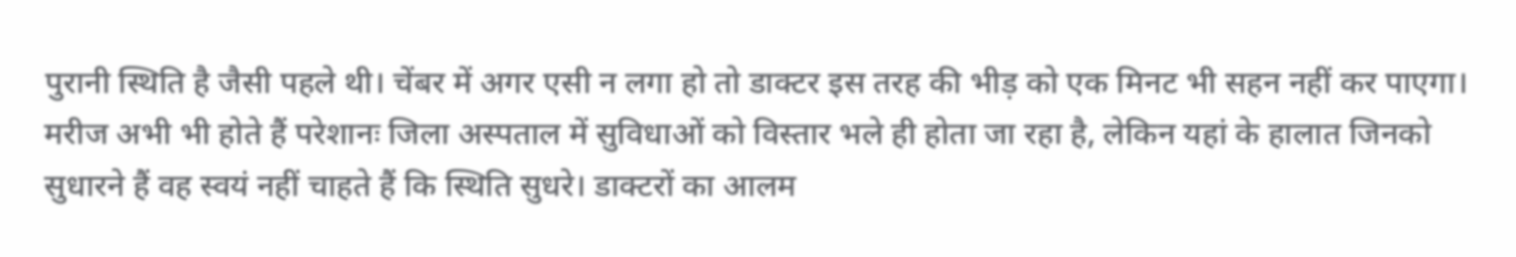पुरानी स्थिति है जैसी पहले थी। चेंबर में अगर एसी न लगा हो तो डाक्टर इस तरह की भीड़ को एक मिनट भी सहन नहीं कर पाएगा।
मरीज अभी भी होते हैं परेशानः जिला अस्पताल में सुविधाओं को विस्तार भले ही होता जा रहा है, लेकिन यहां के हालात जिनको सुधारने हैं वह स्वयं नहीं चाहते हैं कि स्थिति सुधरे। डाक्टरों का आलम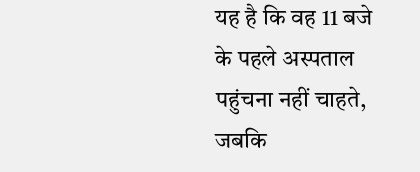यह है कि वह 11 बजे के पहले अस्पताल पहुंचना नहीं चाहते, जबकि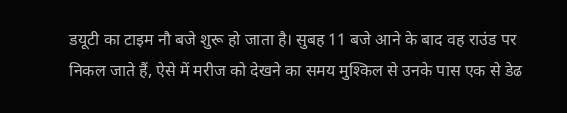डयूटी का टाइम नौ बजे शुरू हो जाता है। सुबह 11 बजे आने के बाद वह राउंड पर निकल जाते हैं, ऐसे में मरीज को देखने का समय मुश्किल से उनके पास एक से डेढ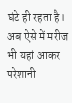घंटे ही रहता है। अब ऐसे में मरीज भी यहां आकर परेशानी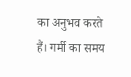का अनुभव करते हैं। गर्मी का समय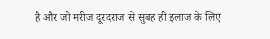है और जो मरीज दूरदराज से सुबह ही इलाज के लिए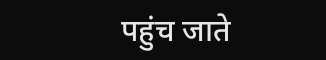पहुंच जाते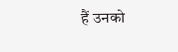हैं उनको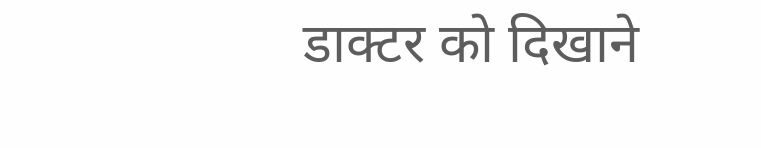डाक्टर को दिखाने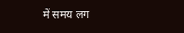में समय लग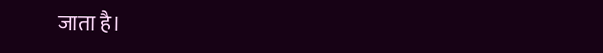जाता है।